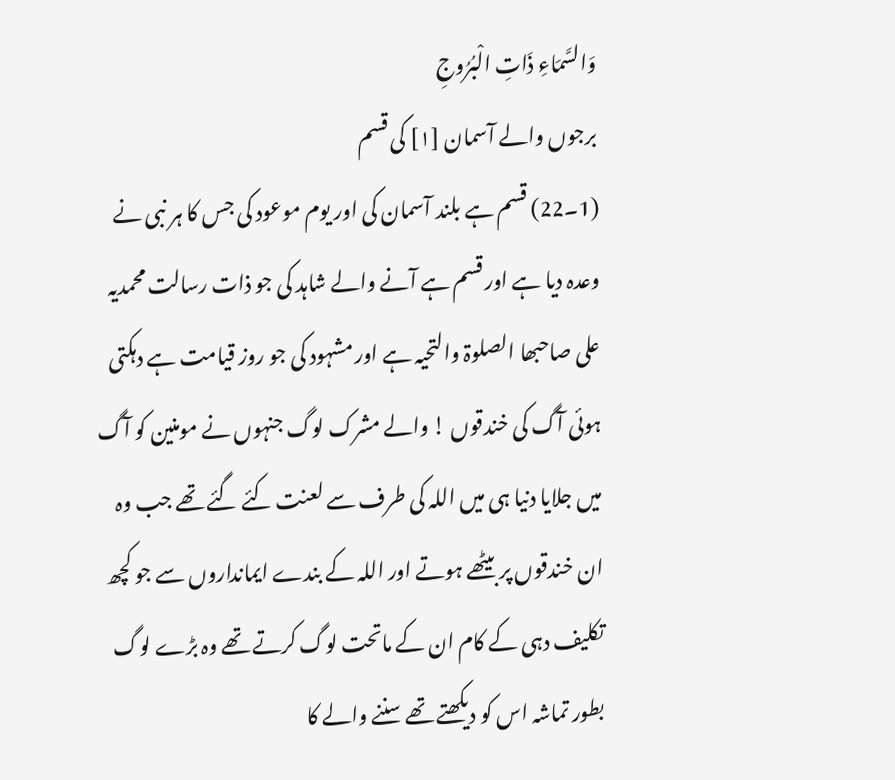وَالسَّمَاءِ ذَاتِ الْبُرُوجِ
برجوں والے آسمان [١] کی قسم
(1۔22) قسم ہے بلند آسمان کی اور یوم موعود کی جس کا ہر نبی نے وعدہ دیا ہے اور قسم ہے آنے والے شاہد کی جو ذات رسالت محمدیہ علی صاحبھا الصلوۃ والتحیہ ہے اور مشہود کی جو روز قیامت ہے دہکتی ہوئی آگ کی خندقوں ! والے مشرک لوگ جنہوں نے مومنین کو آگ میں جلایا دنیا ہی میں اللہ کی طرف سے لعنت کئے گئے تھے جب وہ ان خندقوں پر بیٹھے ہوتے اور اللہ کے بندے ایمانداروں سے جو کچھ تکلیف دہی کے کام ان کے ماتحت لوگ کرتے تھے وہ بڑے لوگ بطور تماشہ اس کو دیکھتے تھے سننے والے کا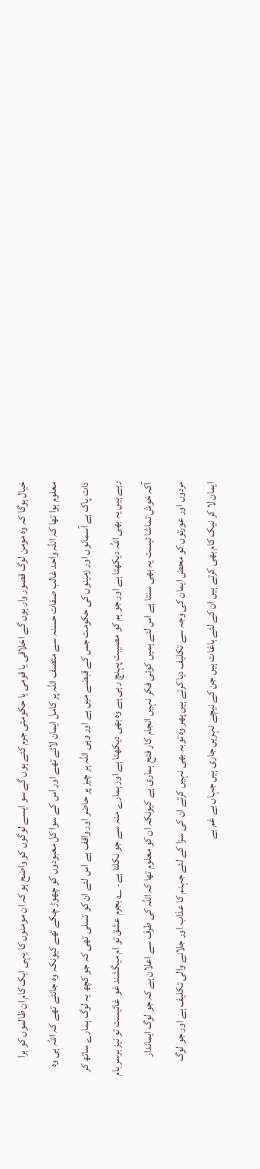خیال ہوگا کہ وہ مومن لوگ قصور وار ہوں گے اخلاقی یا قومی یا حکومتی جرم کئے ہوں گے سو ایسے لوگوں کو واضح ہو کہ ان مومنوں کا یہی ایک کام ان ظالموں کو برا معلوم ہوا تھا کہ اللہ واحد غالب صفات حسنہ سے متصف اللہ پر کامل ایمان لائے تھے اور اس کے سوا کل معبودوں کو چھوڑ چکے تھے کیونکہ وہ جانتے تھے کہ اللہ ہی وہ ذات پاک ہے آسمانوں اور زمینوں کی حکومت جس کے قبضے میں ہے اور وہی اللہ ہر چیز پر حاضر اور واقف ہے اس لئے ان کو تسلی تھی کہ جو کچھ یہ لوگ ہمارے ساتھ کر رہے ہیں یہ بھی اللہ دیکھتا ہے اور جو ہم کو مصیبت پہنچ رہی ہے وہ بھی دیکھتا ہے اور ہمارے منہ سے جو نکلتا ہے۔ ؎ بجرم عشق تو ام میگشند غو غائیست تو نیز برسر بام آکہ خوش تماشا ئیست یہ بھی سنتا ہے اس لئے ہمیں کوئی فکر نہیں انجام کار فتح ہماری ہے کیونکہ ان کو معلوم تھا کہ اللہ کی طرف سے اعلان ہے کہ جو لوگ ایماندار مردوں اور عورتوں کو محض ایمان کی وجہ سے تکلیف دیا کرتے ہیں پھر وہ توبہ بھی نہیں کرتے ان کی سزا کے لئے جہنم کا عذاب اور جلانے والی تکلیف ہے اور جو لوگ ایمان لا کر نیک کام بھی کرتے ہیں ان کے لئے باغات ہیں جن کے نیچے نہریں جاری ہیں جہاں بے غم بے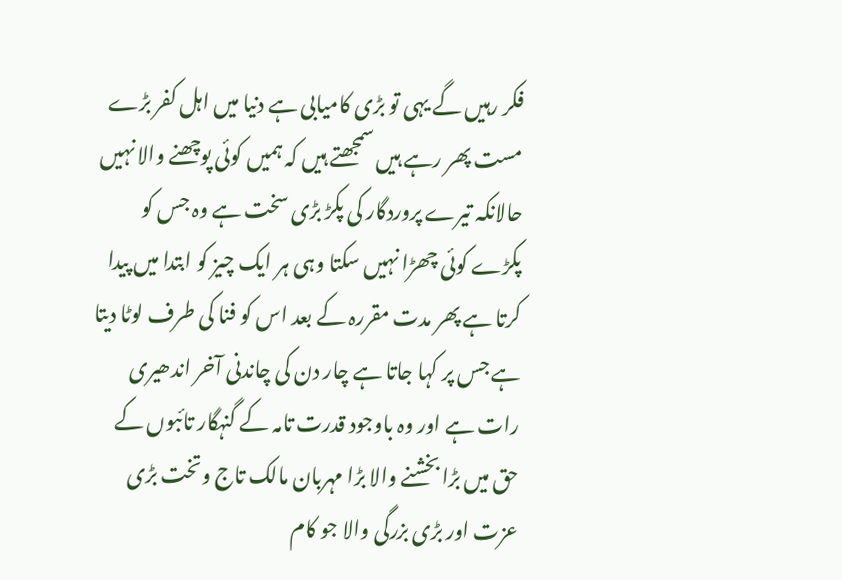فکر رہیں گے یہی تو بڑی کامیابی ہے دنیا میں اہل کفر بڑے مست پھر رہے ہیں سمجھتے ہیں کہ ہمیں کوئی پوچھنے والا نہیں حالانکہ تیرے پروردگار کی پکڑ بڑی سخت ہے وہ جس کو پکڑے کوئی چھڑا نہیں سکتا وہی ہر ایک چیز کو ابتدا میں پیدا کرتا ہے پھر مدت مقررہ کے بعد اس کو فنا کی طرف لوٹا دیتا ہے جس پر کہا جاتا ہے چار دن کی چاندنی آخر اندھیری رات ہے اور وہ باوجود قدرت تامہ کے گنہگار تائبوں کے حق میں بڑا بخشنے والا بڑا مہربان مالک تاج وتخت بڑی عزت اور بڑی بزرگی والا جو کام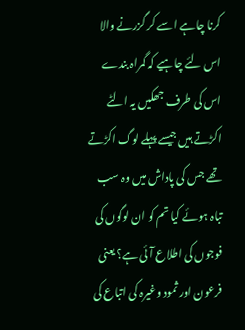کرنا چاہے اسے کر گزرنے والا اس لئے چاہیے کہ گمراہ بندے اس کی طرف جھکیں یہ الٹے اکڑتے ہیں جیسے پہلے لوگ اکڑتے تھے جس کی پاداش میں وہ سب تباہ ہوئے کیا تم کو ان لوگوں کی فوجوں کی اطلاع آئی ہے؟ یعنی فرعون اور ثمود وغیرہ کی اتباع کی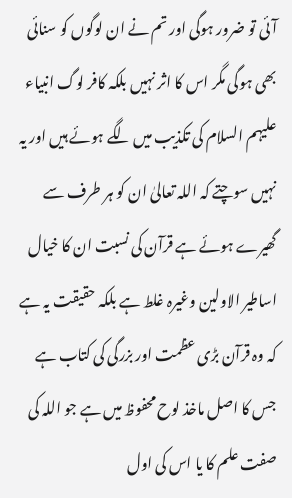آئی تو ضرور ہوگی اور تم نے ان لوگوں کو سنائی بھی ہوگی مگر اس کا اثر نہیں بلکہ کافر لوگ انبیاء علیہم السلام کی تکذیب میں لگے ہوئے ہیں اور یہ نہیں سوچتے کہ اللہ تعالیٰ ان کو ہر طرف سے گھیرے ہوئے ہے قرآن کی نسبت ان کا خیال اساطیر الاولین وغیرہ غلط ہے بلکہ حقیقت یہ ہے کہ وہ قرآن بڑی عظمت اور بزرگی کی کتاب ہے جس کا اصل ماخذ لوح محفوظ میں ہے جو اللہ کی صفت علم کا یا اس کی اول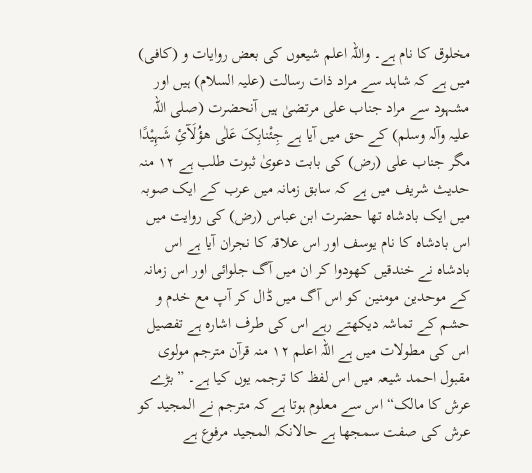مخلوق کا نام ہے۔ واللہ اعلم شیعوں کی بعض روایات و (کافی) میں ہے کہ شاہد سے مراد ذات رسالت (علیہ السلام) ہیں اور مشہود سے مراد جناب علی مرتضیٰ ہیں آنحضرت (صلی اللہ علیہ وآلہ وسلم) کے حق میں آیا ہے جِئْنابِکَ عَلٰی ھؤُلَآئِ شَہِیْدًا مگر جناب علی (رض) کی بابت دعویٰ ثبوت طلب ہے ١٢ منہ حدیث شریف میں ہے کہ سابق زمانہ میں عرب کے ایک صوبہ میں ایک بادشاہ تھا حضرت ابن عباس (رض) کی روایت میں اس بادشاہ کا نام یوسف اور اس علاقہ کا نجران آیا ہے اس بادشاہ نے خندقیں کھودوا کر ان میں آگ جلوائی اور اس زمانہ کے موحدین مومنین کو اس آگ میں ڈال کر آپ مع خدم و حشم کے تماشہ دیکھتے رہے اس کی طرف اشارہ ہے تفصیل اس کی مطولات میں ہے اللہ اعلم ١٢ منہ قرآن مترجم مولوی مقبول احمد شیعہ میں اس لفظ کا ترجمہ یوں کیا ہے۔ ” بڑے عرش کا مالک“ اس سے معلوم ہوتا ہے کہ مترجم نے المجید کو عرش کی صفت سمجھا ہے حالانکہ المجید مرفوع ہے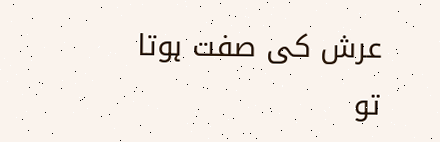عرش کی صفت ہوتا تو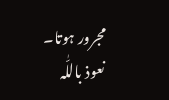مجرور ہوتا۔ نعوذ باللّٰہ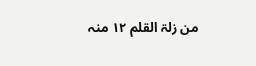من زلۃ القلم ١٢ منہ